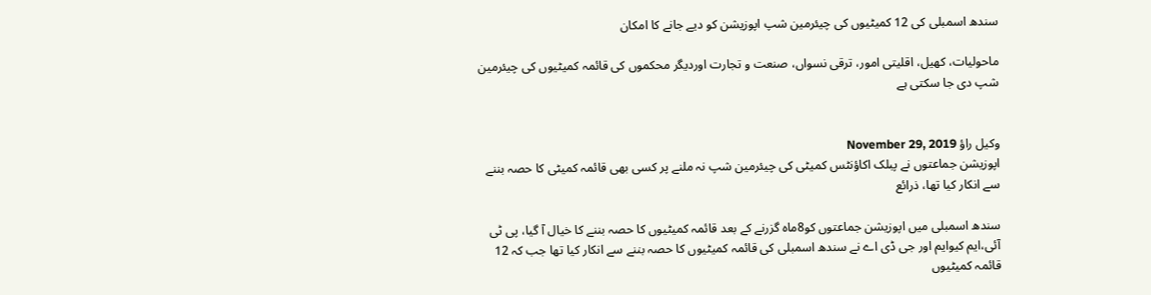سندھ اسمبلی کی 12 کمیٹیوں کی چیئرمین شپ اپوزیشن کو دیے جانے کا امکان

ماحولیات، کھیل، اقلیتی امور، ترقی نسواں، صنعت و تجارت اوردیگر محکموں کی قائمہ کمیٹیوں کی چیئرمین شپ دی جا سکتی ہے


وکیل راؤ November 29, 2019
اپوزیشن جماعتوں نے پبلک اکاؤنٹس کمیٹی کی چیئرمین شپ نہ ملنے پر کسی بھی قائمہ کمیٹی کا حصہ بننے سے انکار کیا تھا، ذرائع

سندھ اسمبلی میں اپوزیشن جماعتوں کو8ماہ گزرنے کے بعد قائمہ کمیٹیوں کا حصہ بننے کا خیال آ گیا، پی ٹی آئی،ایم کیوایم اور جی ڈی اے نے سندھ اسمبلی کی قائمہ کمیٹیوں کا حصہ بننے سے انکار کیا تھا جب کہ 12 قائمہ کمیٹیوں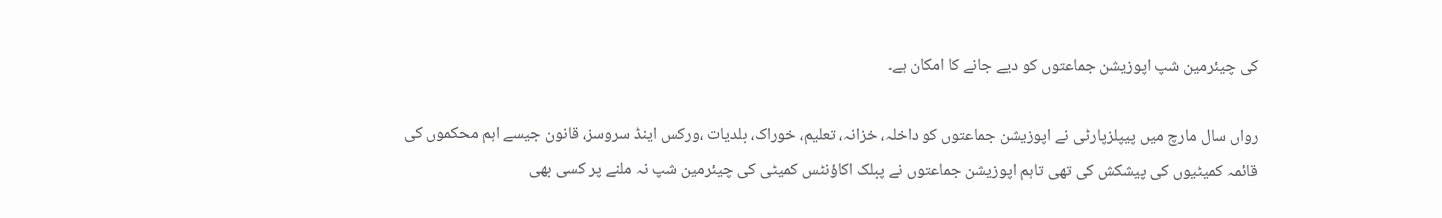کی چیئرمین شپ اپوزیشن جماعتوں کو دیے جانے کا امکان ہے۔

رواں سال مارچ میں پیپلزپارٹی نے اپوزیشن جماعتوں کو داخلہ، خزانہ، تعلیم، خوراک، بلدیات ،ورکس اینڈ سروسز، قانون جیسے اہم محکموں کی قائمہ کمیٹیوں کی پیشکش کی تھی تاہم اپوزیشن جماعتوں نے پبلک اکاؤنٹس کمیٹی کی چیئرمین شپ نہ ملنے پر کسی بھی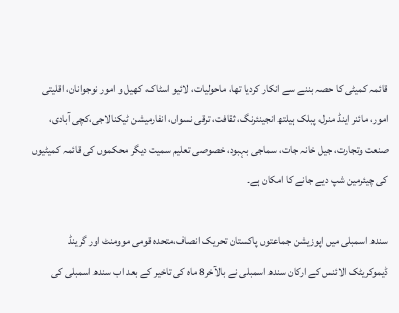قائمہ کمیٹی کا حصہ بننے سے انکار کردیا تھا، ماحولیات، لائیو اسٹاک، کھیل و امور نوجوانان، اقلیتی امور، مائنر اینڈ منرل، پبلک ہیلتھ انجینئرنگ، ثقافت، ترقی نسواں، انفارمیشن ٹیکنالاجی،کچی آبادی، صنعت وتجارت، جیل خانہ جات، سماجی بہبود، خصوصی تعلیم سمیت دیگر محکموں کی قائمہ کمیٹیوں کی چیئرمین شپ دیے جانے کا امکان ہے۔

سندھ اسمبلی میں اپوزیشن جماعتوں پاکستان تحریک انصاف،متحدہ قومی موومنٹ اور گرینڈ ڈیموکریٹک الائنس کے ارکان سندھ اسمبلی نے بالآخر8 ماہ کی تاخیر کے بعد اب سندھ اسمبلی کی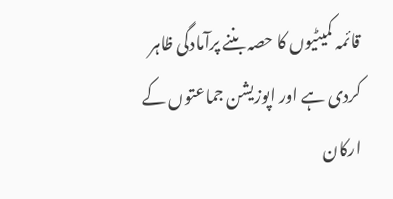قائمہ کمیٹیوں کا حصہ بننے پرآمادگی ظاہر کردی ہے اور اپوزیشن جماعتوں کے ارکان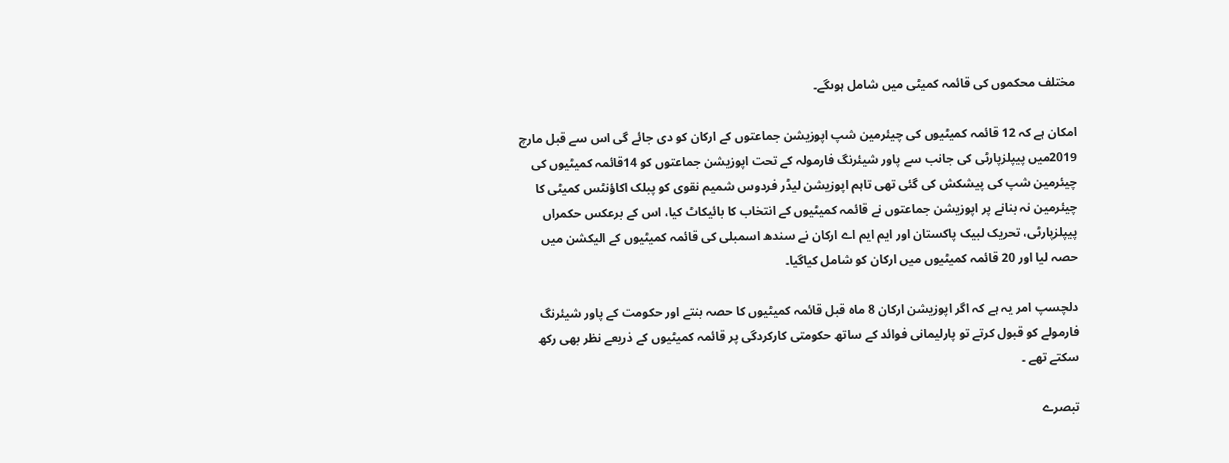مختلف محکموں کی قائمہ کمیٹی میں شامل ہوںگے۔

امکان ہے کہ 12 قائمہ کمیٹیوں کی چیئرمین شپ اپوزیشن جماعتوں کے ارکان کو دی جائے گی اس سے قبل مارچ 2019میں پیپلزپارٹی کی جانب سے پاور شیئرنگ فارمولہ کے تحت اپوزیشن جماعتوں کو 14قائمہ کمیٹیوں کی چیئرمین شپ کی پیشکش کی گئی تھی تاہم اپوزیشن لیڈر فردوس شمیم نقوی کو پبلک اکاؤنٹس کمیٹی کا چیئرمین نہ بنانے پر اپوزیشن جماعتوں نے قائمہ کمیٹیوں کے انتخاب کا بائیکاٹ کیا، اس کے برعکس حکمراں پیپلزپارٹی، تحریک لبیک پاکستان اور ایم ایم اے ارکان نے سندھ اسمبلی کی قائمہ کمیٹیوں کے الیکشن میں حصہ لیا اور 20 قائمہ کمیٹیوں میں ارکان کو شامل کیاگیا۔

دلچسپ امر یہ ہے کہ اگر اپوزیشن ارکان 8 ماہ قبل قائمہ کمیٹیوں کا حصہ بنتے اور حکومت کے پاور شیئرنگ فارمولے کو قبول کرتے تو پارلیمانی فوائد کے ساتھ حکومتی کارکردگی پر قائمہ کمیٹیوں کے ذریعے نظر بھی رکھ سکتے تھے ۔

تبصرے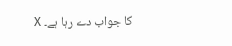کا جواب دے رہا ہے۔ X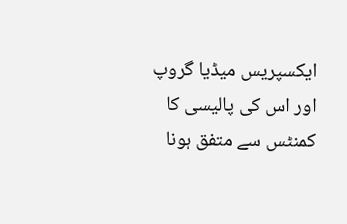ایکسپریس میڈیا گروپ اور اس کی پالیسی کا کمنٹس سے متفق ہونا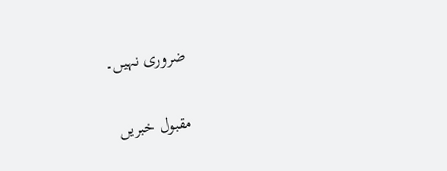ضروری نہیں۔

مقبول خبریں